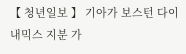【 청년일보 】 기아가 보스턴 다이내믹스 지분 가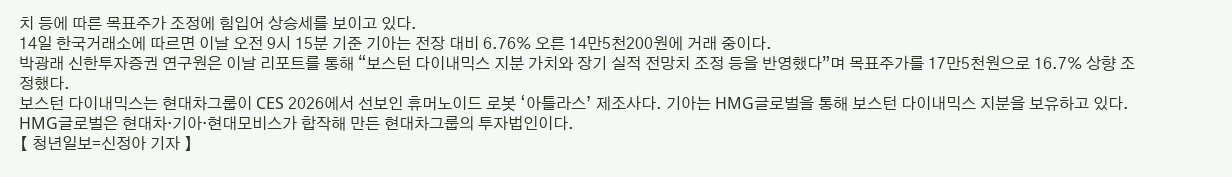치 등에 따른 목표주가 조정에 힘입어 상승세를 보이고 있다.
14일 한국거래소에 따르면 이날 오전 9시 15분 기준 기아는 전장 대비 6.76% 오른 14만5천200원에 거래 중이다.
박광래 신한투자증권 연구원은 이날 리포트를 통해 “보스턴 다이내믹스 지분 가치와 장기 실적 전망치 조정 등을 반영했다”며 목표주가를 17만5천원으로 16.7% 상향 조정했다.
보스턴 다이내믹스는 현대차그룹이 CES 2026에서 선보인 휴머노이드 로봇 ‘아틀라스’ 제조사다. 기아는 HMG글로벌을 통해 보스턴 다이내믹스 지분을 보유하고 있다. HMG글로벌은 현대차·기아·현대모비스가 합작해 만든 현대차그룹의 투자법인이다.
【 청년일보=신정아 기자 】